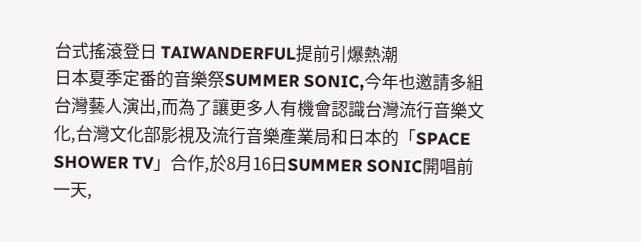台式搖滾登日 TAIWANDERFUL提前引爆熱潮
日本夏季定番的音樂祭SUMMER SONIC,今年也邀請多組台灣藝人演出,而為了讓更多人有機會認識台灣流行音樂文化,台灣文化部影視及流行音樂產業局和日本的「SPACE SHOWER TV」合作,於8月16日SUMMER SONIC開唱前一天,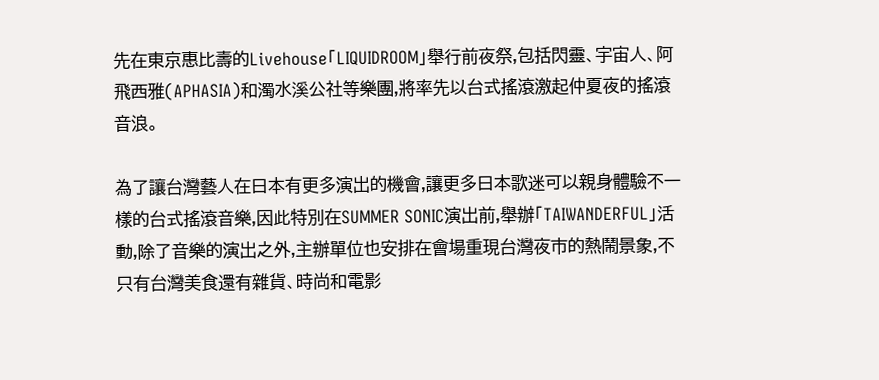先在東京惠比壽的Livehouse「LIQUIDROOM」舉行前夜祭,包括閃靈、宇宙人、阿飛西雅(APHASIA)和濁水溪公社等樂團,將率先以台式搖滾激起仲夏夜的搖滾音浪。

為了讓台灣藝人在日本有更多演出的機會,讓更多日本歌迷可以親身體驗不一樣的台式搖滾音樂,因此特別在SUMMER SONIC演出前,舉辦「TAIWANDERFUL」活動,除了音樂的演出之外,主辦單位也安排在會場重現台灣夜市的熱鬧景象,不只有台灣美食還有雜貨、時尚和電影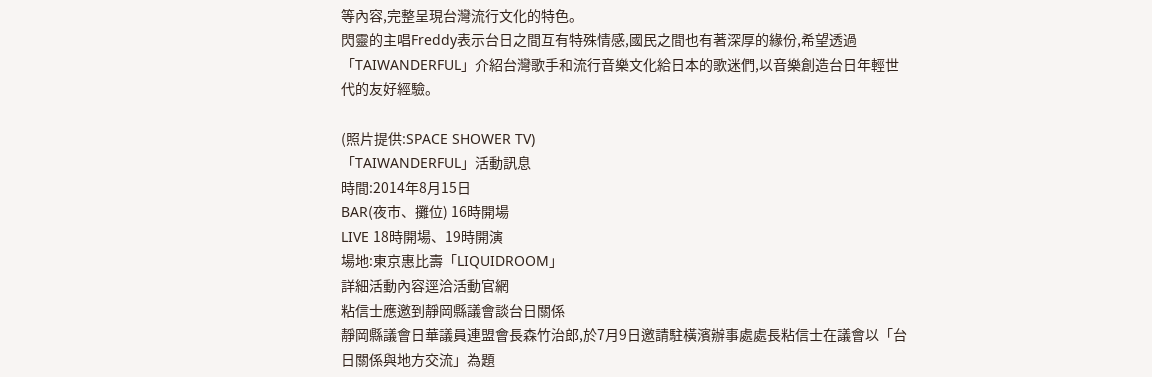等內容,完整呈現台灣流行文化的特色。
閃靈的主唱Freddy表示台日之間互有特殊情感,國民之間也有著深厚的緣份,希望透過「TAIWANDERFUL」介紹台灣歌手和流行音樂文化給日本的歌迷們,以音樂創造台日年輕世代的友好經驗。

(照片提供:SPACE SHOWER TV)
「TAIWANDERFUL」活動訊息
時間:2014年8月15日
BAR(夜市、攤位) 16時開場
LIVE 18時開場、19時開演
場地:東京惠比壽「LIQUIDROOM」
詳細活動內容逕洽活動官網
粘信士應邀到靜岡縣議會談台日關係
靜岡縣議會日華議員連盟會長森竹治郎,於7月9日邀請駐橫濱辦事處處長粘信士在議會以「台日關係與地方交流」為題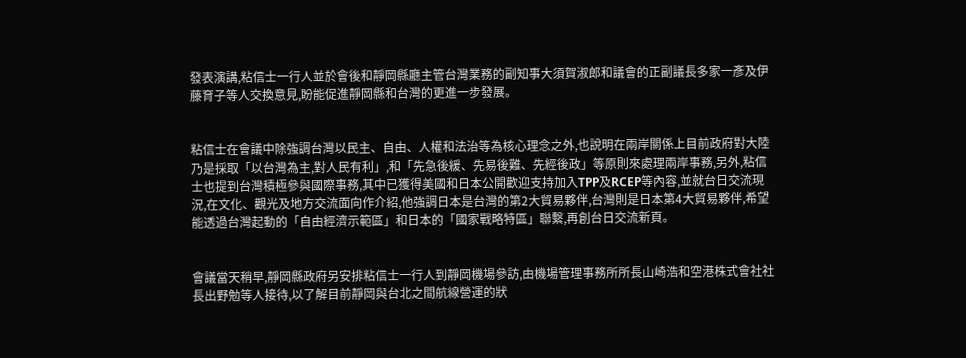發表演講,粘信士一行人並於會後和靜岡縣廳主管台灣業務的副知事大須賀淑郎和議會的正副議長多家一彥及伊藤育子等人交換意見,盼能促進靜岡縣和台灣的更進一步發展。


粘信士在會議中除強調台灣以民主、自由、人權和法治等為核心理念之外,也說明在兩岸關係上目前政府對大陸乃是採取「以台灣為主,對人民有利」,和「先急後緩、先易後難、先經後政」等原則來處理兩岸事務,另外,粘信士也提到台灣積極參與國際事務,其中已獲得美國和日本公開歡迎支持加入TPP及RCEP等內容,並就台日交流現況,在文化、觀光及地方交流面向作介紹,他強調日本是台灣的第2大貿易夥伴,台灣則是日本第4大貿易夥伴,希望能透過台灣起動的「自由經濟示範區」和日本的「國家戰略特區」聯繫,再創台日交流新頁。


會議當天稍早,靜岡縣政府另安排粘信士一行人到靜岡機場參訪,由機場管理事務所所長山崎浩和空港株式會社社長出野勉等人接待,以了解目前靜岡與台北之間航線營運的狀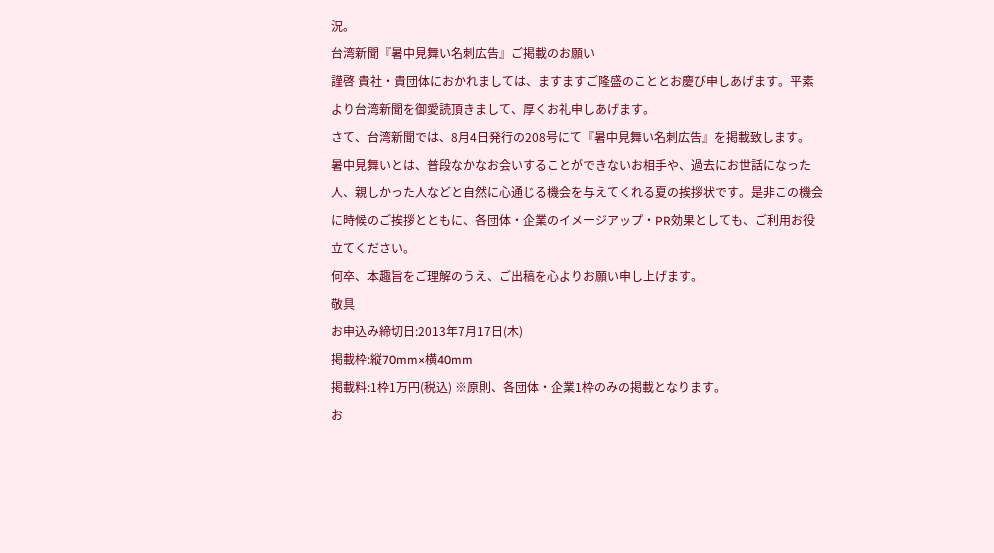況。
台湾新聞『暑中見舞い名刺広告』ご掲載のお願い
謹啓 貴社・貴団体におかれましては、ますますご隆盛のこととお慶び申しあげます。平素
より台湾新聞を御愛読頂きまして、厚くお礼申しあげます。
さて、台湾新聞では、8月4日発行の208号にて『暑中見舞い名刺広告』を掲載致します。
暑中見舞いとは、普段なかなお会いすることができないお相手や、過去にお世話になった
人、親しかった人などと自然に心通じる機会を与えてくれる夏の挨拶状です。是非この機会
に時候のご挨拶とともに、各団体・企業のイメージアップ・PR効果としても、ご利用お役
立てください。
何卒、本趣旨をご理解のうえ、ご出稿を心よりお願い申し上げます。
敬具
お申込み締切日:2013年7月17日(木)
掲載枠:縦70mm×横40mm
掲載料:1枠1万円(税込) ※原則、各団体・企業1枠のみの掲載となります。
お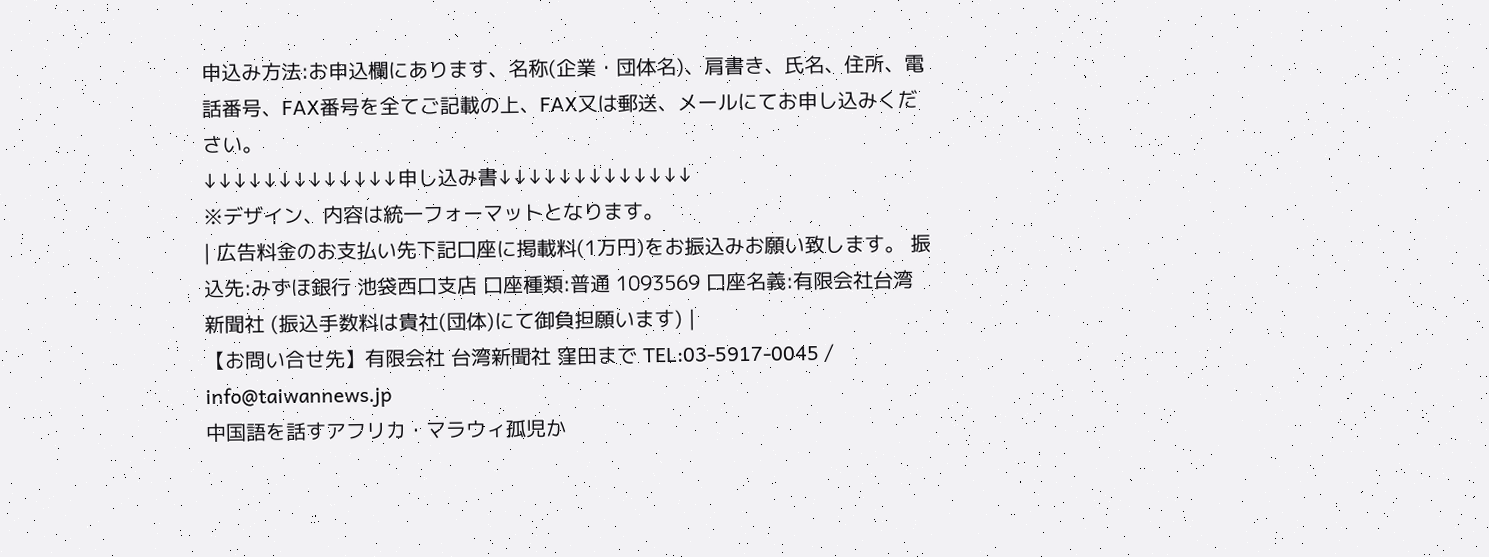申込み方法:お申込欄にあります、名称(企業・団体名)、肩書き、氏名、住所、電話番号、FAX番号を全てご記載の上、FAX又は郵送、メールにてお申し込みください。
↓↓↓↓↓↓↓↓↓↓↓↓↓申し込み書↓↓↓↓↓↓↓↓↓↓↓↓↓
※デザイン、内容は統一フォーマットとなります。
| 広告料金のお支払い先下記口座に掲載料(1万円)をお振込みお願い致します。 振込先:みずほ銀行 池袋西口支店 口座種類:普通 1093569 口座名義:有限会社台湾新聞社 (振込手数料は貴社(団体)にて御負担願います) |
【お問い合せ先】有限会社 台湾新聞社 窪田まで TEL:03-5917-0045 / info@taiwannews.jp
中国語を話すアフリカ・マラウィ孤児か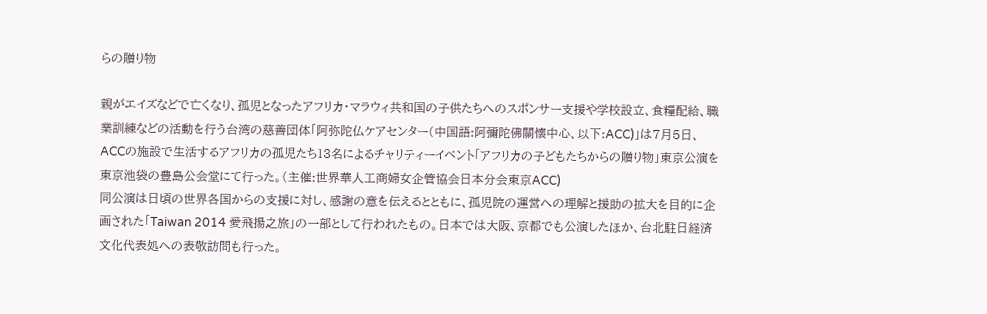らの贈り物

親がエイズなどで亡くなり、孤児となったアフリカ・マラウィ共和国の子供たちへのスポンサー支援や学校設立、食糧配給、職業訓練などの活動を行う台湾の慈善団体「阿弥陀仏ケアセンター(中国語:阿彌陀佛關懐中心、以下:ACC)」は7月5日、ACCの施設で生活するアフリカの孤児たち13名によるチャリティーイベント「アフリカの子どもたちからの贈り物」東京公演を東京池袋の豊島公会堂にて行った。(主催:世界華人工商婦女企管協会日本分会東京ACC)
同公演は日頃の世界各国からの支援に対し、感謝の意を伝えるとともに、孤児院の運営への理解と援助の拡大を目的に企画された「Taiwan 2014 愛飛揚之旅」の一部として行われたもの。日本では大阪、京都でも公演したほか、台北駐日経済文化代表処への表敬訪問も行った。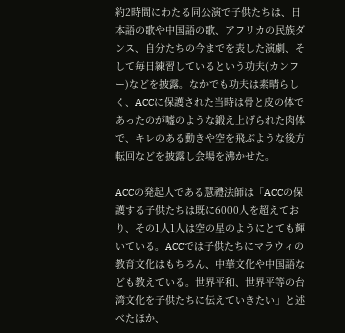約2時間にわたる同公演で子供たちは、日本語の歌や中国語の歌、アフリカの民族ダンス、自分たちの今までを表した演劇、そして毎日練習しているという功夫(カンフー)などを披露。なかでも功夫は素晴らしく、ACCに保護された当時は骨と皮の体であったのが嘘のような鍛え上げられた肉体で、キレのある動きや空を飛ぶような後方転回などを披露し会場を沸かせた。

ACCの発起人である慧禮法師は「ACCの保護する子供たちは既に6000人を超えており、その1人1人は空の星のようにとても輝いている。ACCでは子供たちにマラウィの教育文化はもちろん、中華文化や中国語なども教えている。世界平和、世界平等の台湾文化を子供たちに伝えていきたい」と述べたほか、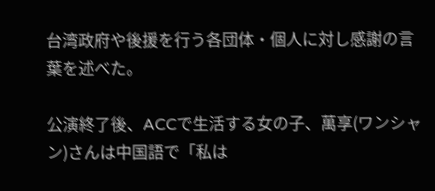台湾政府や後援を行う各団体・個人に対し感謝の言葉を述べた。

公演終了後、ACCで生活する女の子、萬享(ワンシャン)さんは中国語で「私は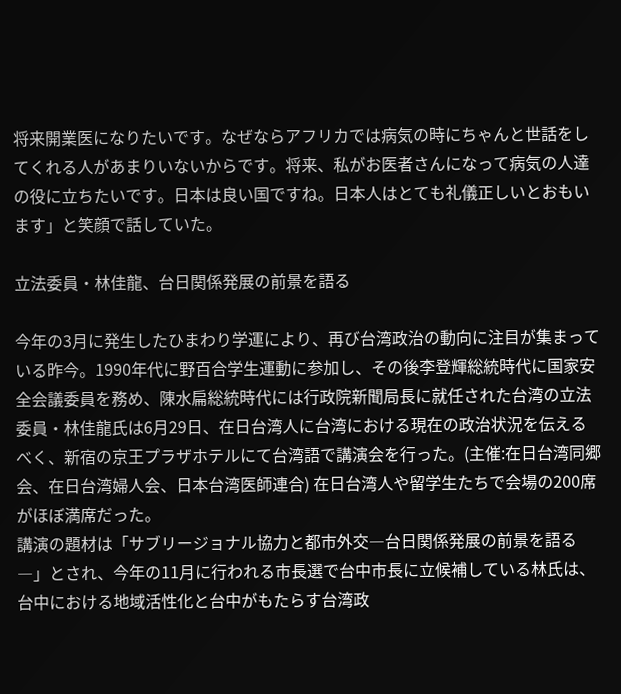将来開業医になりたいです。なぜならアフリカでは病気の時にちゃんと世話をしてくれる人があまりいないからです。将来、私がお医者さんになって病気の人達の役に立ちたいです。日本は良い国ですね。日本人はとても礼儀正しいとおもいます」と笑顔で話していた。

立法委員・林佳龍、台日関係発展の前景を語る

今年の3月に発生したひまわり学運により、再び台湾政治の動向に注目が集まっている昨今。1990年代に野百合学生運動に参加し、その後李登輝総統時代に国家安全会議委員を務め、陳水扁総統時代には行政院新聞局長に就任された台湾の立法委員・林佳龍氏は6月29日、在日台湾人に台湾における現在の政治状況を伝えるべく、新宿の京王プラザホテルにて台湾語で講演会を行った。(主催:在日台湾同郷会、在日台湾婦人会、日本台湾医師連合) 在日台湾人や留学生たちで会場の200席がほぼ満席だった。
講演の題材は「サブリージョナル協力と都市外交―台日関係発展の前景を語る―」とされ、今年の11月に行われる市長選で台中市長に立候補している林氏は、台中における地域活性化と台中がもたらす台湾政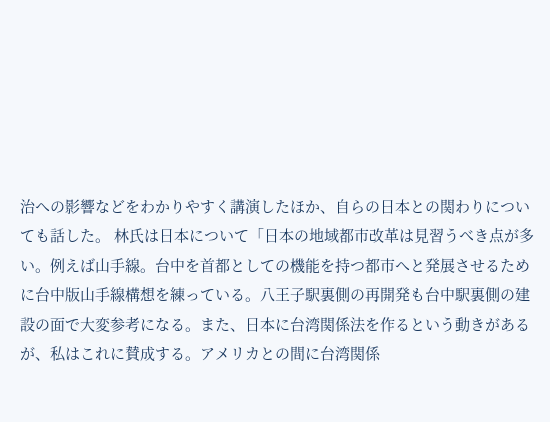治への影響などをわかりやすく講演したほか、自らの日本との関わりについても話した。 林氏は日本について「日本の地域都市改革は見習うべき点が多い。例えば山手線。台中を首都としての機能を持つ都市へと発展させるために台中版山手線構想を練っている。八王子駅裏側の再開発も台中駅裏側の建設の面で大変参考になる。また、日本に台湾関係法を作るという動きがあるが、私はこれに賛成する。アメリカとの間に台湾関係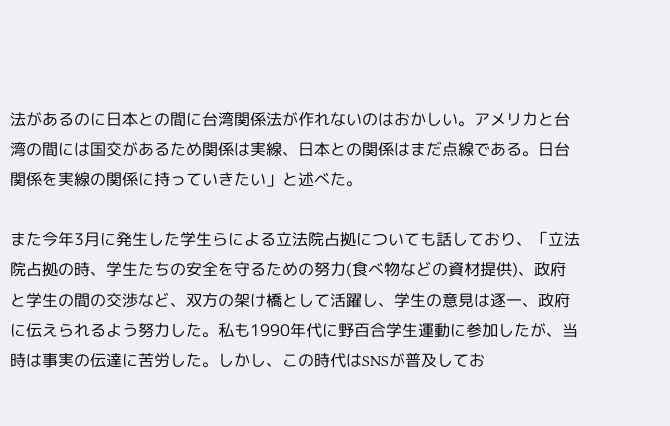法があるのに日本との間に台湾関係法が作れないのはおかしい。アメリカと台湾の間には国交があるため関係は実線、日本との関係はまだ点線である。日台関係を実線の関係に持っていきたい」と述べた。

また今年3月に発生した学生らによる立法院占拠についても話しており、「立法院占拠の時、学生たちの安全を守るための努力(食べ物などの資材提供)、政府と学生の間の交渉など、双方の架け橋として活躍し、学生の意見は逐一、政府に伝えられるよう努力した。私も1990年代に野百合学生運動に参加したが、当時は事実の伝達に苦労した。しかし、この時代はSNSが普及してお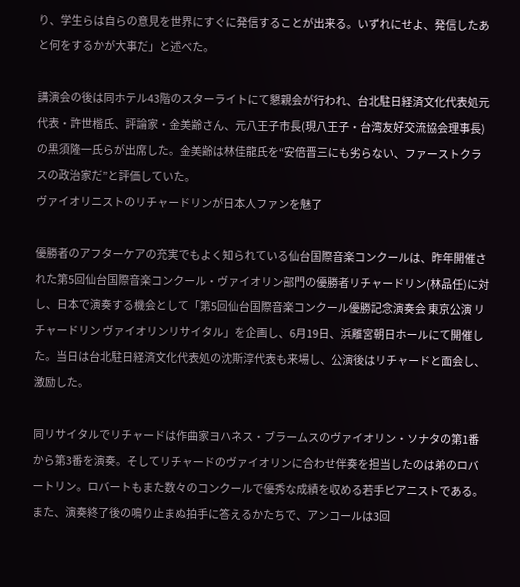り、学生らは自らの意見を世界にすぐに発信することが出来る。いずれにせよ、発信したあと何をするかが大事だ」と述べた。

講演会の後は同ホテル43階のスターライトにて懇親会が行われ、台北駐日経済文化代表処元代表・許世楷氏、評論家・金美齢さん、元八王子市長(現八王子・台湾友好交流協会理事長)の黒須隆一氏らが出席した。金美齢は林佳龍氏を“安倍晋三にも劣らない、ファーストクラスの政治家だ”と評価していた。
ヴァイオリニストのリチャードリンが日本人ファンを魅了

優勝者のアフターケアの充実でもよく知られている仙台国際音楽コンクールは、昨年開催された第5回仙台国際音楽コンクール・ヴァイオリン部門の優勝者リチャードリン(林品任)に対し、日本で演奏する機会として「第5回仙台国際音楽コンクール優勝記念演奏会 東京公演 リチャードリン ヴァイオリンリサイタル」を企画し、6月19日、浜離宮朝日ホールにて開催した。当日は台北駐日経済文化代表処の沈斯淳代表も来場し、公演後はリチャードと面会し、激励した。

同リサイタルでリチャードは作曲家ヨハネス・ブラームスのヴァイオリン・ソナタの第1番から第3番を演奏。そしてリチャードのヴァイオリンに合わせ伴奏を担当したのは弟のロバートリン。ロバートもまた数々のコンクールで優秀な成績を収める若手ピアニストである。
また、演奏終了後の鳴り止まぬ拍手に答えるかたちで、アンコールは3回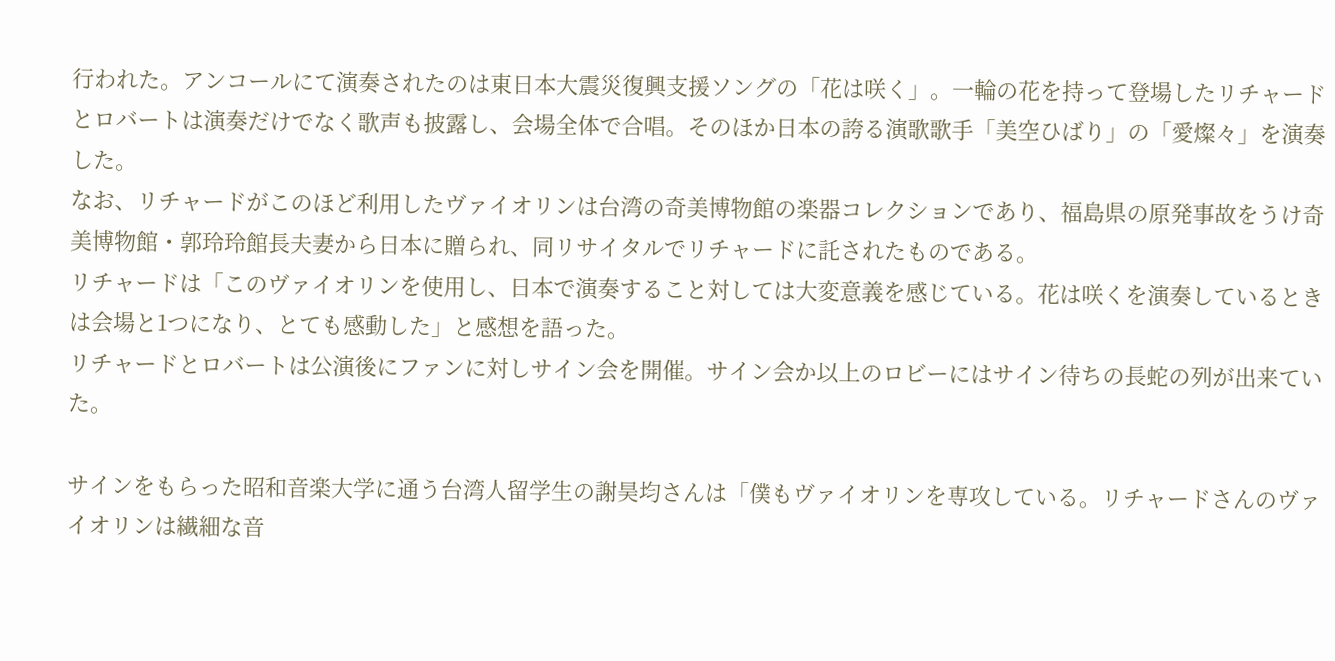行われた。アンコールにて演奏されたのは東日本大震災復興支援ソングの「花は咲く」。一輪の花を持って登場したリチャードとロバートは演奏だけでなく歌声も披露し、会場全体で合唱。そのほか日本の誇る演歌歌手「美空ひばり」の「愛燦々」を演奏した。
なお、リチャードがこのほど利用したヴァイオリンは台湾の奇美博物館の楽器コレクションであり、福島県の原発事故をうけ奇美博物館・郭玲玲館長夫妻から日本に贈られ、同リサイタルでリチャードに託されたものである。
リチャードは「このヴァイオリンを使用し、日本で演奏すること対しては大変意義を感じている。花は咲くを演奏しているときは会場と1つになり、とても感動した」と感想を語った。
リチャードとロバートは公演後にファンに対しサイン会を開催。サイン会か以上のロビーにはサイン待ちの長蛇の列が出来ていた。

サインをもらった昭和音楽大学に通う台湾人留学生の謝昊均さんは「僕もヴァイオリンを専攻している。リチャードさんのヴァイオリンは繊細な音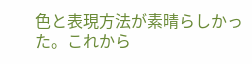色と表現方法が素晴らしかった。これから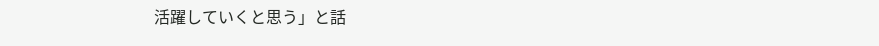活躍していくと思う」と話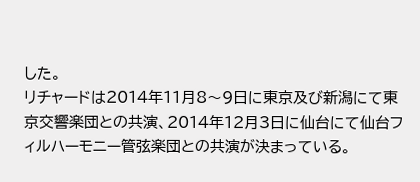した。
リチャードは2014年11月8〜9日に東京及び新潟にて東京交響楽団との共演、2014年12月3日に仙台にて仙台フィルハーモニー管弦楽団との共演が決まっている。